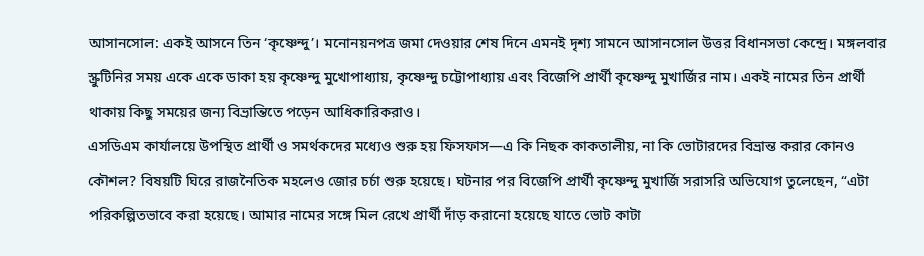আসানসোল: একই আসনে তিন ‘কৃষ্ণেন্দু’। মনোনয়নপত্র জমা দেওয়ার শেষ দিনে এমনই দৃশ্য সামনে আসানসোল উত্তর বিধানসভা কেন্দ্রে। মঙ্গলবার স্ক্রুটিনির সময় একে একে ডাকা হয় কৃষ্ণেন্দু মুখোপাধ্যায়, কৃষ্ণেন্দু চট্টোপাধ্যায় এবং বিজেপি প্রার্থী কৃষ্ণেন্দু মুখার্জির নাম। একই নামের তিন প্রার্থী থাকায় কিছু সময়ের জন্য বিভ্রান্তিতে পড়েন আধিকারিকরাও।
এসডিএম কার্যালয়ে উপস্থিত প্রার্থী ও সমর্থকদের মধ্যেও শুরু হয় ফিসফাস—এ কি নিছক কাকতালীয়, না কি ভোটারদের বিভ্রান্ত করার কোনও কৌশল? বিষয়টি ঘিরে রাজনৈতিক মহলেও জোর চর্চা শুরু হয়েছে। ঘটনার পর বিজেপি প্রার্থী কৃষ্ণেন্দু মুখার্জি সরাসরি অভিযোগ তুলেছেন, “এটা পরিকল্পিতভাবে করা হয়েছে। আমার নামের সঙ্গে মিল রেখে প্রার্থী দাঁড় করানো হয়েছে যাতে ভোট কাটা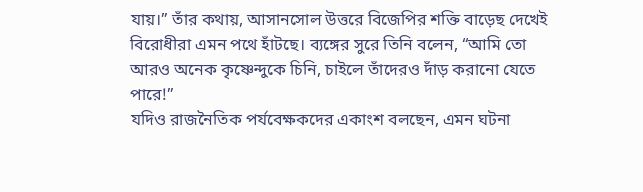যায়।” তাঁর কথায়, আসানসোল উত্তরে বিজেপির শক্তি বাড়েছ দেখেই বিরোধীরা এমন পথে হাঁটছে। ব্যঙ্গের সুরে তিনি বলেন, “আমি তো আরও অনেক কৃষ্ণেন্দুকে চিনি, চাইলে তাঁদেরও দাঁড় করানো যেতে পারে!”
যদিও রাজনৈতিক পর্যবেক্ষকদের একাংশ বলছেন, এমন ঘটনা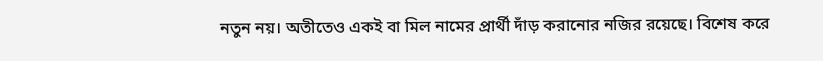নতুন নয়। অতীতেও একই বা মিল নামের প্রার্থী দাঁড় করানোর নজির রয়েছে। বিশেষ করে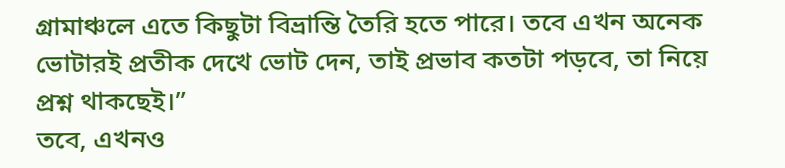গ্রামাঞ্চলে এতে কিছুটা বিভ্রান্তি তৈরি হতে পারে। তবে এখন অনেক ভোটারই প্রতীক দেখে ভোট দেন, তাই প্রভাব কতটা পড়বে, তা নিয়ে প্রশ্ন থাকছেই।”
তবে, এখনও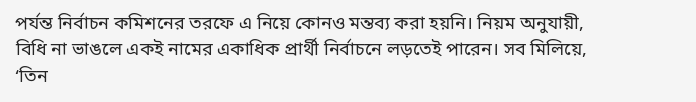পর্যন্ত নির্বাচন কমিশনের তরফে এ নিয়ে কোনও মন্তব্য করা হয়নি। নিয়ম অনুযায়ী, বিধি না ভাঙলে একই নামের একাধিক প্রার্থী নির্বাচনে লড়তেই পারেন। সব মিলিয়ে, ‘তিন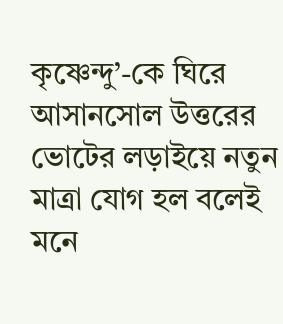কৃষ্ণেন্দু’-কে ঘিরে আসানসোল উত্তরের ভোটের লড়াইয়ে নতুন মাত্রা যোগ হল বলেই মনে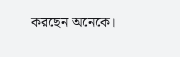করছেন অনেকে।